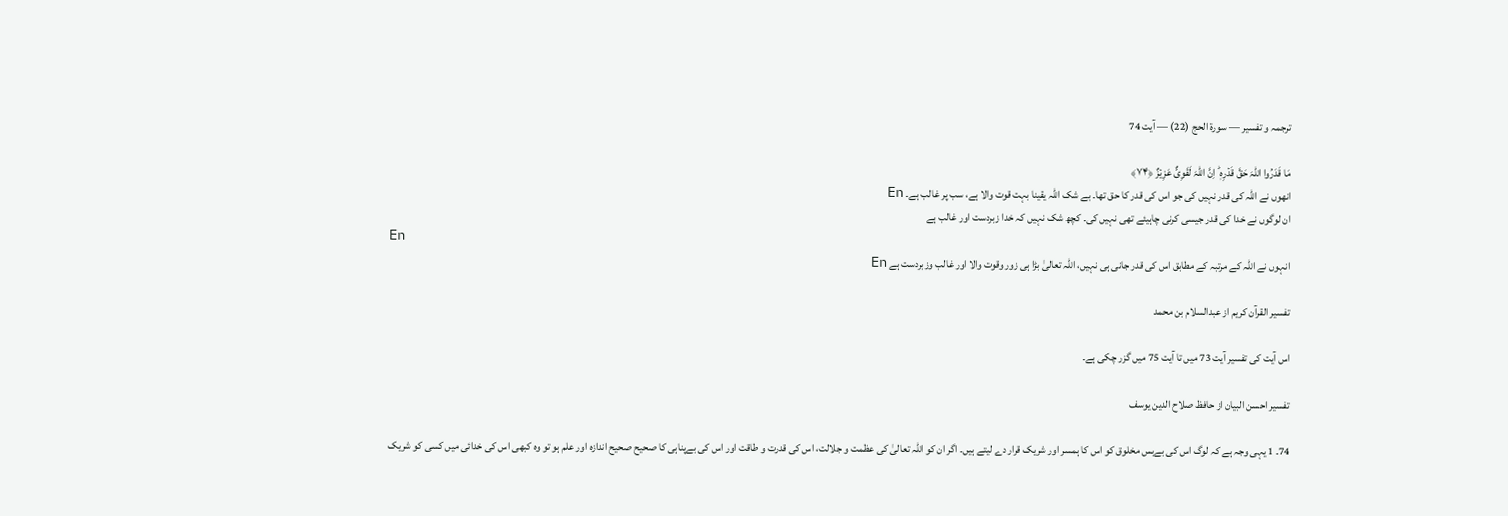ترجمہ و تفسیر — سورۃ الحج (22) — آیت 74

مَا قَدَرُوا اللّٰہَ حَقَّ قَدۡرِہٖ ؕ اِنَّ اللّٰہَ لَقَوِیٌّ عَزِیۡزٌ ﴿۷۴﴾
انھوں نے اللہ کی قدر نہیں کی جو اس کی قدر کا حق تھا۔ بے شک اللہ یقینا بہت قوت والا ہے، سب پر غالب ہے۔ En
ان لوگوں نے خدا کی قدر جیسی کرنی چاہیئے تھی نہیں کی۔ کچھ شک نہیں کہ خدا زبردست اور غالب ہے
En
انہوں نے اللہ کے مرتبہ کے مطابق اس کی قدر جانی ہی نہیں، اللہ تعالیٰ بڑا ہی زور وقوت والا اور غالب وزبردست ہے En

تفسیر القرآن کریم از عبدالسلام بن محمد

اس آیت کی تفسیر آیت 73 میں تا آیت 75 میں گزر چکی ہے۔

تفسیر احسن البیان از حافظ صلاح الدین یوسف

74۔ 1 یہی وجہ ہے کہ لوگ اس کی بےبس مخلوق کو اس کا ہمسر اور شریک قرار دے لیتے ہیں۔ اگر ان کو اللہ تعالیٰ کی عظمت و جلالت، اس کی قدرت و طاقت اور اس کی بےپناہی کا صحیح صحیح اندازہ اور علم ہو تو وہ کبھی اس کی خدائی میں کسی کو شریک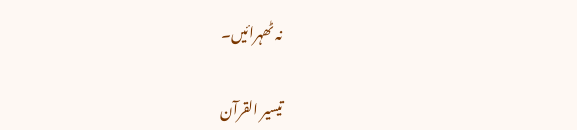نہ ٹھہرائیں۔

تيسير القرآن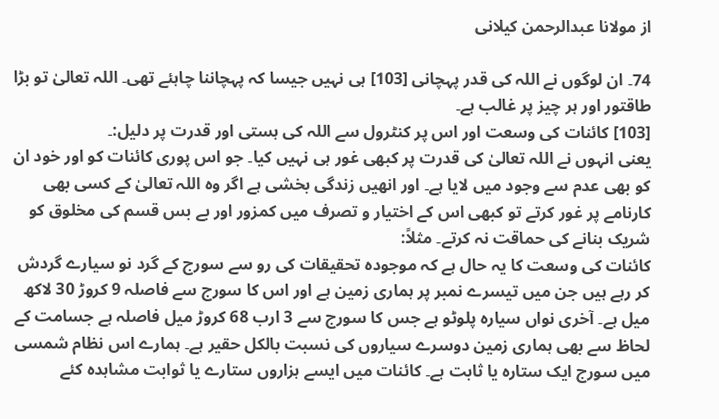از مولانا عبدالرحمن کیلانی

74۔ ان لوگوں نے اللہ کی قدر پہچانی [103] ہی نہیں جیسا کہ پہچاننا چاہئے تھی۔ اللہ تعالیٰ تو بڑا طاقتور اور ہر چیز پر غالب ہے۔
[103] کائنات کی وسعت اور اس پر کنٹرول سے اللہ کی ہستی اور قدرت پر دلیل:۔
یعنی انہوں نے اللہ تعالیٰ کی قدرت پر کبھی غور ہی نہیں کیا۔ جو اس پوری کائنات کو اور خود ان کو بھی عدم سے وجود میں لایا ہے۔ اور انھیں زندگی بخشی ہے اگر وہ اللہ تعالیٰ کے کسی بھی کارنامے پر غور کرتے تو کبھی اس کے اختیار و تصرف میں کمزور اور بے بس قسم کی مخلوق کو شریک بنانے کی حماقت نہ کرتے۔ مثلاً:
کائنات کی وسعت کا یہ حال ہے کہ موجودہ تحقیقات کی رو سے سورج کے گرد نو سیارے گردش کر رہے ہیں جن میں تیسرے نمبر پر ہماری زمین ہے اور اس کا سورج سے فاصلہ 9 کروڑ 30 لاکھ میل ہے۔ آخری نواں سیارہ پلوٹو ہے جس کا سورج سے 3 ارب 68 کروڑ میل فاصلہ ہے جسامت کے لحاظ سے بھی ہماری زمین دوسرے سیاروں کی نسبت بالکل حقیر ہے۔ ہمارے اس نظام شمسی میں سورج ایک ستارہ یا ثابت ہے۔ کائنات میں ایسے ہزاروں ستارے یا ثوابت مشاہدہ کئے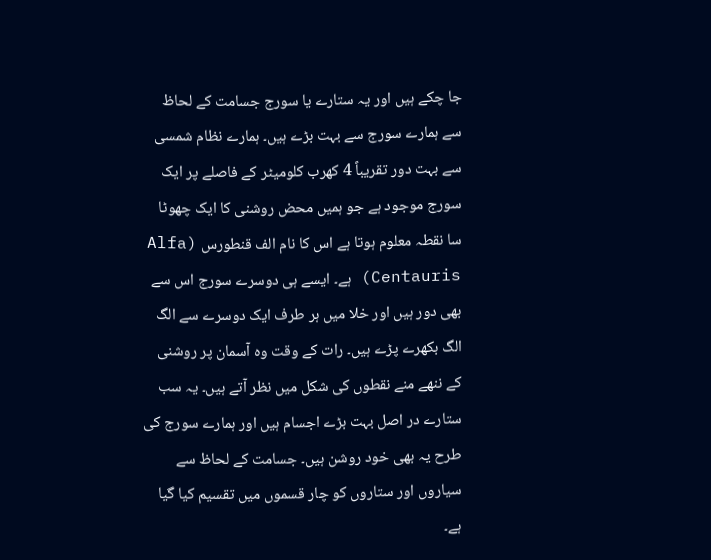جا چکے ہیں اور یہ ستارے یا سورج جسامت کے لحاظ سے ہمارے سورج سے بہت بڑے ہیں۔ ہمارے نظام شمسی سے بہت دور تقریباً 4 کھرب کلومیٹر کے فاصلے پر ایک سورج موجود ہے جو ہمیں محض روشنی کا ایک چھوٹا سا نقطہ معلوم ہوتا ہے اس کا نام الف قنطورس (Alfa Centauris) ہے۔ ایسے ہی دوسرے سورج اس سے بھی دور ہیں اور خلا میں ہر طرف ایک دوسرے سے الگ الگ بکھرے پڑے ہیں۔ رات کے وقت وہ آسمان پر روشنی کے ننھے منے نقطوں کی شکل میں نظر آتے ہیں۔ یہ سب ستارے در اصل بہت بڑے اجسام ہیں اور ہمارے سورج کی طرح یہ بھی خود روشن ہیں۔ جسامت کے لحاظ سے سیاروں اور ستاروں کو چار قسموں میں تقسیم کیا گیا ہے۔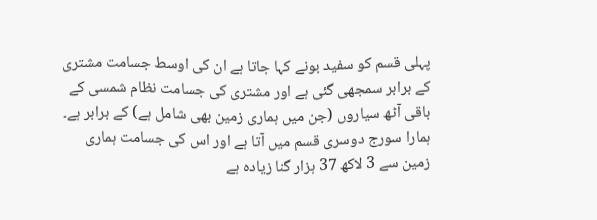پہلی قسم کو سفید بونے کہا جاتا ہے ان کی اوسط جسامت مشتری کے برابر سمجھی گئی ہے اور مشتری کی جسامت نظام شمسی کے باقی آٹھ سیاروں (جن میں ہماری زمین بھی شامل ہے) کے برابر ہے۔ ہمارا سورج دوسری قسم میں آتا ہے اور اس کی جسامت ہماری زمین سے 3 لاکھ 37 ہزار گنا زیادہ ہے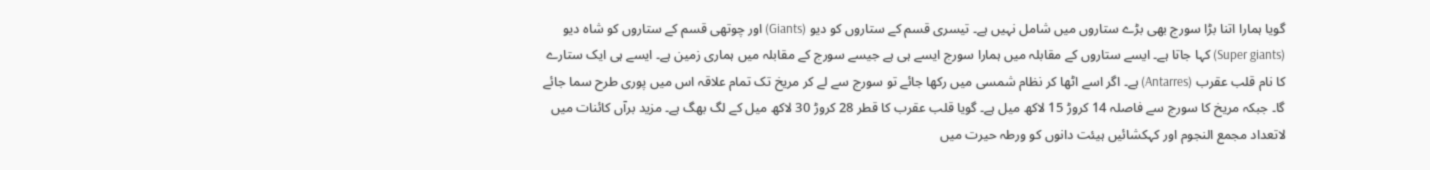گویا ہمارا اتنا بڑا سورج بھی بڑے ستاروں میں شامل نہیں ہے۔ تیسری قسم کے ستاروں کو دیو (Giants) اور چوتھی قسم کے ستاروں کو شاہ دیو (Super giants) کہا جاتا ہے۔ ایسے ستاروں کے مقابلہ میں ہمارا سورج ایسے ہی ہے جیسے سورج کے مقابلہ میں ہماری زمین ہے۔ ایسے ہی ایک ستارے کا نام قلب عقرب (Antarres) ہے۔ اگر اسے اٹھا کر نظام شمسی میں رکھا جائے تو سورج سے لے کر مریخ تک تمام علاقہ اس میں پوری طرح سما جائے گا۔ جبکہ مریخ کا سورج سے فاصلہ 14 کروڑ 15 لاکھ میل ہے۔ گویا قلب عقرب کا قطر 28 کروڑ 30 لاکھ میل کے لگ بھگ ہے۔ مزید برآں کائنات میں لاتعداد مجمع النجوم اور کہکشائیں ہیئت دانوں کو ورطہ حیرت میں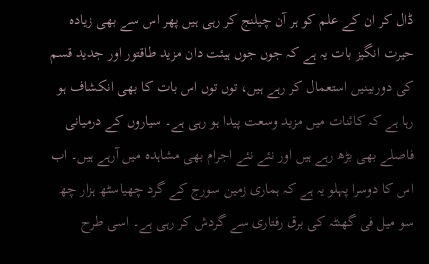ڈال کر ان کے علم کو ہر آن چیلنج کر رہی ہیں پھر اس سے بھی زیادہ حیرت انگیز بات یہ ہے کہ جوں جوں ہیئت دان مزید طاقتور اور جدید قسم کی دوربینیں استعمال کر رہے ہیں، توں توں اس بات کا بھی انکشاف ہو رہا ہے کہ کائنات میں مزید وسعت پیدا ہو رہی ہے۔ سیاروں کے درمیانی فاصلے بھی بڑھ رہے ہیں اور نئے نئے اجرام بھی مشاہدہ میں آرہے ہیں۔ اب اس کا دوسرا پہلو یہ ہے کہ ہماری زمین سورج کے گرد چھیاسٹھ ہزار چھ سو میل فی گھنٹہ کی برق رفتاری سے گردش کر رہی ہے۔ اسی طرح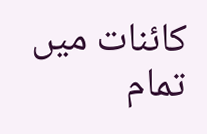کائنات میں تمام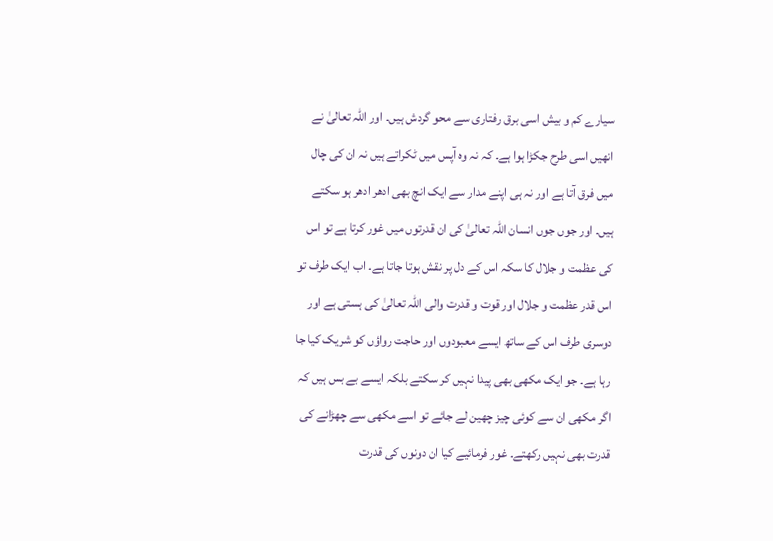سیارے کم و بیش اسی برق رفتاری سے محو گردش ہیں۔ اور اللہ تعالیٰ نے انھیں اسی طرح جکڑا ہوا ہے۔ کہ نہ وہ آپس میں ٹکراتے ہیں نہ ان کی چال میں فرق آتا ہے اور نہ ہی اپنے مدار سے ایک انچ بھی ادھر ادھر ہو سکتے ہیں۔ اور جوں جوں انسان اللہ تعالیٰ کی ان قدرتوں میں غور کرتا ہے تو اس کی عظمت و جلال کا سکہ اس کے دل پر نقش ہوتا جاتا ہے۔ اب ایک طرف تو اس قدر عظمت و جلال اور قوت و قدرت والی اللہ تعالیٰ کی ہستی ہے اور دوسری طرف اس کے ساتھ ایسے معبودوں اور حاجت رواؤں کو شریک کیا جا رہا ہے۔ جو ایک مکھی بھی پیدا نہیں کر سکتے بلکہ ایسے بے بس ہیں کہ اگر مکھی ان سے کوئی چیز چھین لے جائے تو اسے مکھی سے چھڑانے کی قدرت بھی نہیں رکھتے۔ غور فرمائیے کیا ان دونوں کی قدرت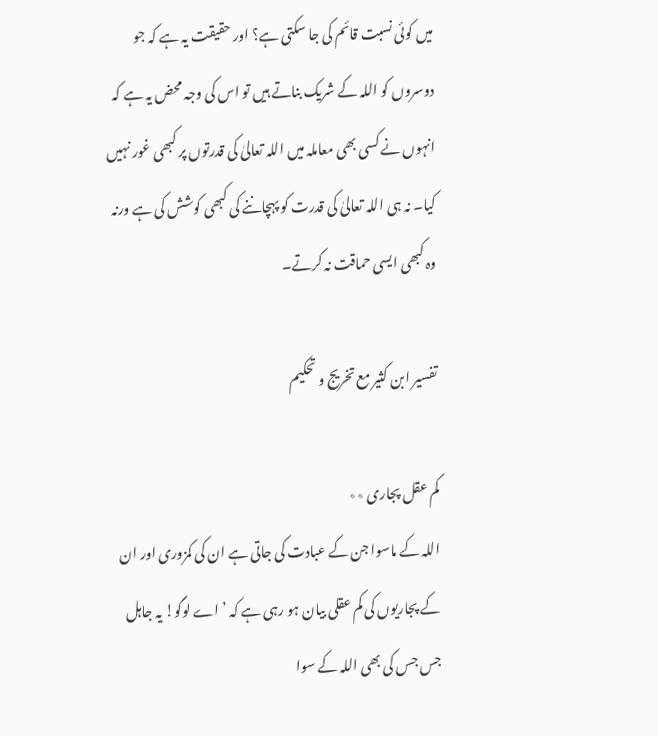میں کوئی نسبت قائم کی جا سکتی ہے؟ اور حقیقت یہ ہے کہ جو دوسروں کو اللہ کے شریک بناتے ہیں تو اس کی وجہ محض یہ ہے کہ انہوں نے کسی بھی معاملہ میں اللہ تعالیٰ کی قدرتوں پر کبھی غور نہیں کیا۔ نہ ہی اللہ تعالیٰ کی قدرت کو پہچاننے کی کبھی کوشش کی ہے ورنہ وہ کبھی ایسی حماقت نہ کرتے۔

تفسیر ابن کثیر مع تخریج و تحکیم

کم عقل پجاری ٭٭
اللہ کے ماسوا جن کے عبادت کی جاتی ہے ان کی کمزوری اور ان کے پجاریوں کی کم عقلی بیان ہو رہی ہے کہ ’ اے لوگو! یہ جاہل جس جس کی بھی اللہ کے سوا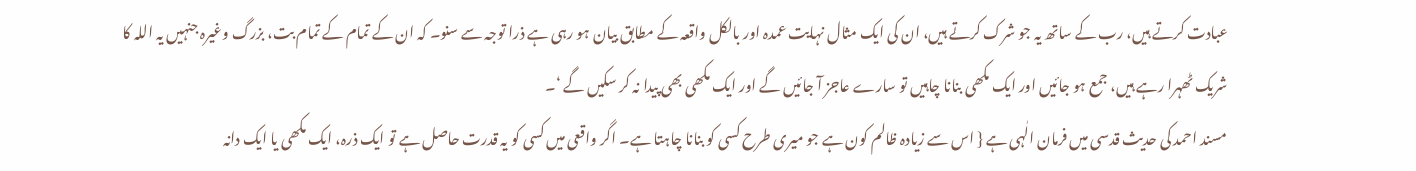عبادت کرتے ہیں، رب کے ساتھ یہ جو شرک کرتے ہیں، ان کی ایک مثال نہایت عمدہ اور بالکل واقعہ کے مطابق بیان ہو رہی ہے ذرا توجہ سے سنو۔ کہ ان کے تمام کے تمام بت، بزرگ وغیرہ جنہیں یہ اللہ کا شریک ٹھہرا رہے ہیں، جمع ہو جائیں اور ایک مکھی بنانا چاہیں تو سارے عاجز آ جائیں گے اور ایک مکھی بھی پیدا نہ کر سکیں گے ‘۔
مسند احمد کی حدیث قدسی میں فرمان الٰہی ہے { اس سے زیادہ ظالم کون ہے جو میری طرح کسی کو بنانا چاہتا ہے۔ اگر واقعی میں کسی کو یہ قدرت حاصل ہے تو ایک ذرہ، ایک مکھی یا ایک دانہ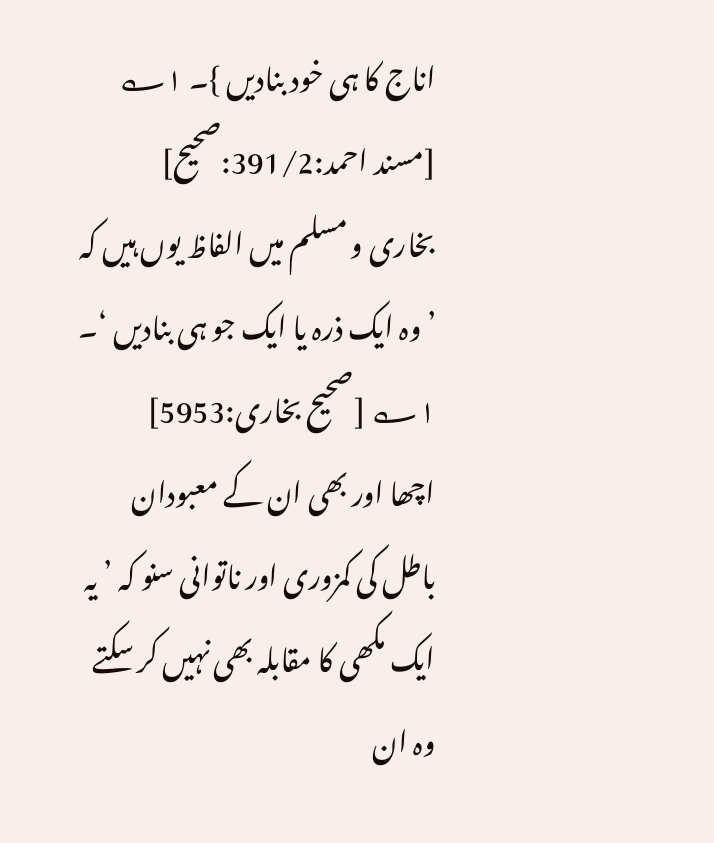اناج کا ہی خود بنادیں }۔ ۱؎ [مسند احمد:391/2:صحیح]
بخاری و مسلم میں الفاظ یوں ہیں کہ ’ وہ ایک ذرہ یا ایک جو ہی بنادیں ‘۔ ۱؎ [صحیح بخاری:5953]
اچھا اور بھی ان کے معبودان باطل کی کمزوری اور ناتوانی سنو کہ ’ یہ ایک مکھی کا مقابلہ بھی نہیں کر سکتے وہ ان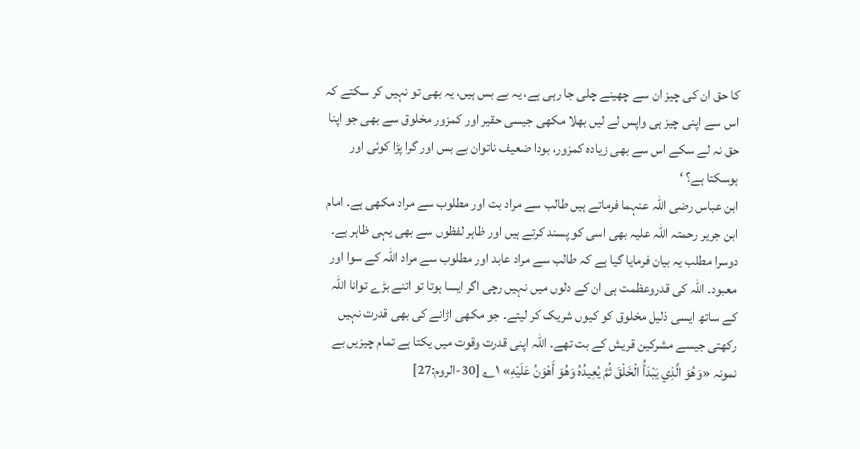کا حق ان کی چیز ان سے چھینے چلی جا رہی ہے، یہ بے بس ہیں، یہ بھی تو نہیں کر سکتے کہ اس سے اپنی چیز ہی واپس لے لیں بھلا مکھی جیسی حقیر اور کمزور مخلوق سے بھی جو اپنا حق نہ لے سکے اس سے بھی زیادہ کمزور، بودا ضعیف ناتوان بے بس اور گرا پڑا کوئی اور ہوسکتا ہے؟ ‘
ابن عباس رضی اللہ عنہما فرماتے ہیں طالب سے مراد بت اور مطلوب سے مراد مکھی ہے۔ امام ابن جریر رحمتہ اللہ علیہ بھی اسی کو پسند کرتے ہیں اور ظاہر لفظوں سے بھی یہی ظاہر ہے۔
دوسرا مطلب یہ بیان فرمایا گیا ہے کہ طالب سے مراد عابد اور مطلوب سے مراد اللہ کے سوا اور معبود۔ اللہ کی قدروعظمت ہی ان کے دلوں میں نہیں رچی اگر ایسا ہوتا تو اتنے بڑے توانا اللہ کے ساتھ ایسی ذلیل مخلوق کو کیوں شریک کر لیتے۔ جو مکھی اڑانے کی بھی قدرت نہیں رکھتی جیسے مشرکین قریش کے بت تھے۔ اللہ اپنی قدرت وقوت میں یکتا ہے تمام چیزیں بے نمونہ «وَهُوَ الَّذِي يَبْدَأُ الْخَلْقَ ثُمَّ يُعِيدُهُ وَهُوَ أَهْوَنُ عَلَيْهِ» ۱؎ [30-الروم:27]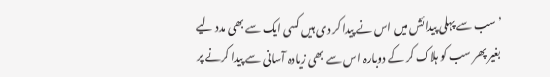’ سب سے پہلی پیدائش میں اس نے پیدا کر دی ہیں کسی ایک سے بھی مدد لیے بغیر پھر سب کو ہلاک کر کے دوبارہ اس سے بھی زیادہ آسانی سے پیدا کرنے پر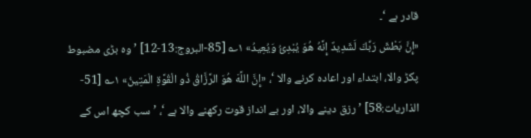قادر ہے ‘۔
«إِنَّ بَطْشَ رَبِّكَ لَشَدِيدٌ إِنَّهُ هُوَ يُبْدِئُ وَيُعِيدُ» ۱؎ [85-البروج:13-12] ’ وہ بڑی مضبوط پکڑ والا، ابتداء اور اعادہ کرنے والا ‘، «إِنَّ اللَّهَ هُوَ الرَّزَّاقُ ذُو الْقُوَّةِ الْمَتِينُ» ۱؎ [51-الذاريات:58] ’ رزق دینے والا، اور بے انداز قوت رکھنے والا ہے ‘، ’ سب کچھ اس کے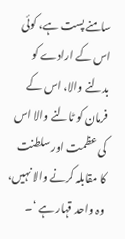سامنے پست ہے، کوئی اس کے ارادے کو بدلنے والا، اس کے فرمان کو ٹالنے والا اس کی عظمت اور سلطنت کا مقابلہ کرنے والا نہیں، وہ واحد قہار ہے ‘۔